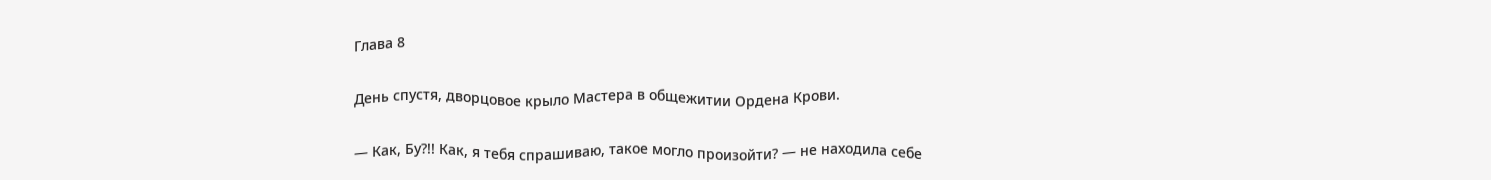Глава 8

День спустя, дворцовое крыло Мастера в общежитии Ордена Крови.

— Как, Бу?!! Как, я тебя спрашиваю, такое могло произойти? — не находила себе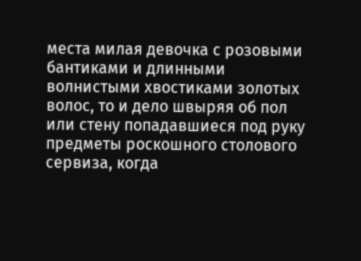места милая девочка с розовыми бантиками и длинными волнистыми хвостиками золотых волос, то и дело швыряя об пол или стену попадавшиеся под руку предметы роскошного столового сервиза, когда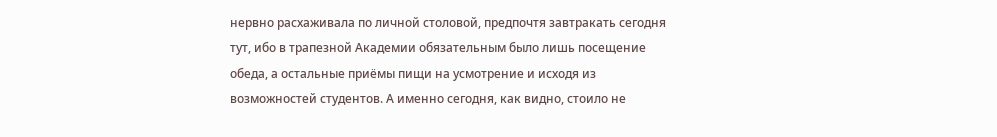нервно расхаживала по личной столовой, предпочтя завтракать сегодня тут, ибо в трапезной Академии обязательным было лишь посещение обеда, а остальные приёмы пищи на усмотрение и исходя из возможностей студентов. А именно сегодня, как видно, стоило не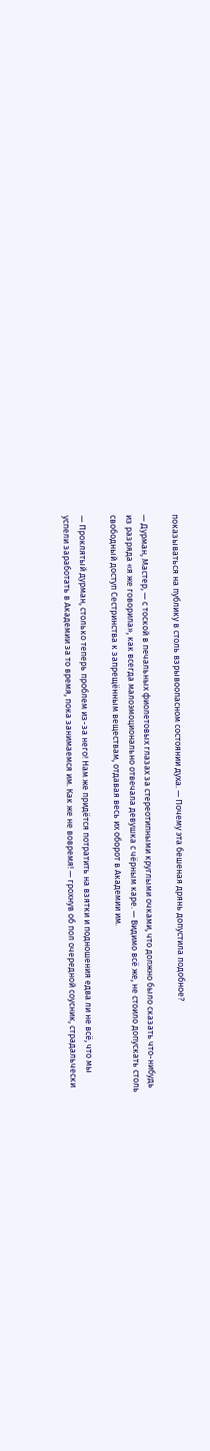показываться на публику в столь взрывоопасном состоянии духа. — Почему эта бешеная дрянь допустила подобное?

— Дурман, Мастер, — с тоской в печальных фиолетовых глазах за стереотипными круглыми очками, что должно было сказать что-нибудь из разряда «я же говорила», как всегда малоэмоционально отвечала девушка с чёрным каре. — Видимо всё же, не стоило допускать столь свободный доступ Сестринства к запрещённым веществам, отдавая весь их оборот в Академии им.

— Проклятый дурман, столько теперь проблем из-за него! Нам же придётся потратить на взятки и подношения едва ли не всё, что мы успели заработать в Академии за то время, пока занимаемся им. Как же не вовремя! — грохнув об пол очередной соусник, страдальчески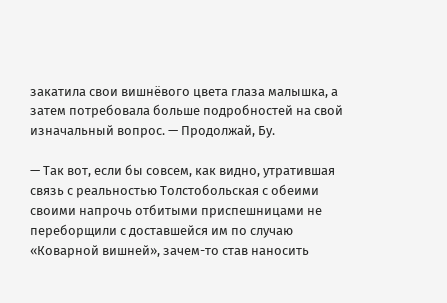закатила свои вишнёвого цвета глаза малышка, а затем потребовала больше подробностей на свой изначальный вопрос. — Продолжай, Бу.

— Так вот, если бы совсем, как видно, утратившая связь с реальностью Толстобольская с обеими своими напрочь отбитыми приспешницами не переборщили с доставшейся им по случаю «Коварной вишней», зачем-то став наносить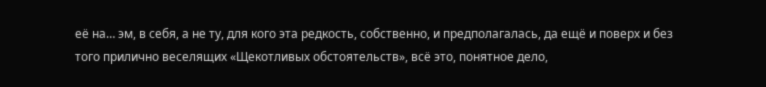её на… эм, в себя, а не ту, для кого эта редкость, собственно, и предполагалась, да ещё и поверх и без того прилично веселящих «Щекотливых обстоятельств», всё это, понятное дело,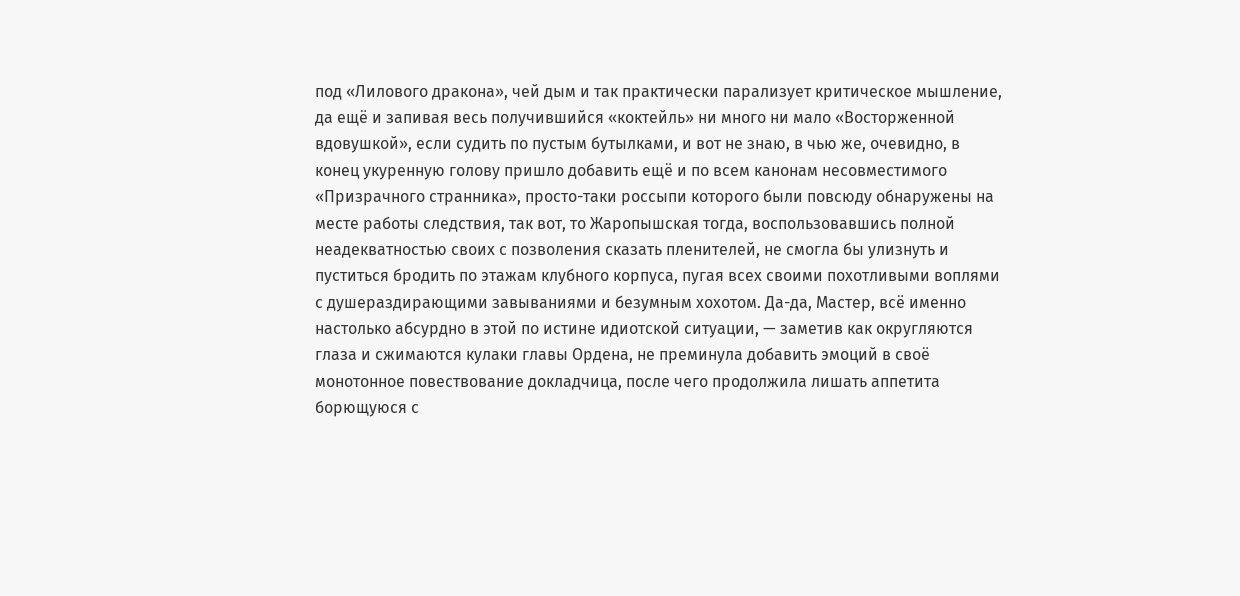под «Лилового дракона», чей дым и так практически парализует критическое мышление, да ещё и запивая весь получившийся «коктейль» ни много ни мало «Восторженной вдовушкой», если судить по пустым бутылками, и вот не знаю, в чью же, очевидно, в конец укуренную голову пришло добавить ещё и по всем канонам несовместимого «Призрачного странника», просто-таки россыпи которого были повсюду обнаружены на месте работы следствия, так вот, то Жаропышская тогда, воспользовавшись полной неадекватностью своих с позволения сказать пленителей, не смогла бы улизнуть и пуститься бродить по этажам клубного корпуса, пугая всех своими похотливыми воплями с душераздирающими завываниями и безумным хохотом. Да-да, Мастер, всё именно настолько абсурдно в этой по истине идиотской ситуации, — заметив как округляются глаза и сжимаются кулаки главы Ордена, не преминула добавить эмоций в своё монотонное повествование докладчица, после чего продолжила лишать аппетита борющуюся с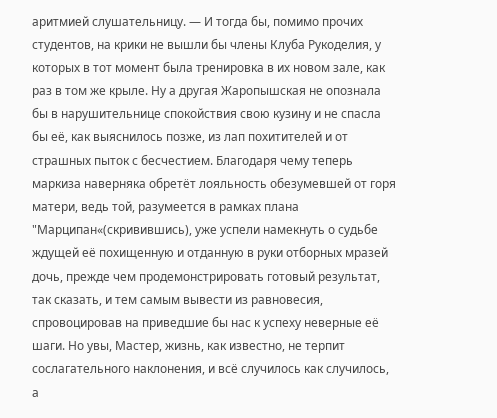аритмией слушательницу. — И тогда бы, помимо прочих студентов, на крики не вышли бы члены Клуба Рукоделия, у которых в тот момент была тренировка в их новом зале, как раз в том же крыле. Ну а другая Жаропышская не опознала бы в нарушительнице спокойствия свою кузину и не спасла бы её, как выяснилось позже, из лап похитителей и от страшных пыток с бесчестием. Благодаря чему теперь маркиза наверняка обретёт лояльность обезумевшей от горя матери, ведь той, разумеется в рамках плана "Марципан«(скривившись), уже успели намекнуть о судьбе ждущей её похищенную и отданную в руки отборных мразей дочь, прежде чем продемонстрировать готовый результат, так сказать, и тем самым вывести из равновесия, спровоцировав на приведшие бы нас к успеху неверные её шаги. Но увы, Мастер, жизнь, как известно, не терпит сослагательного наклонения, и всё случилось как случилось, а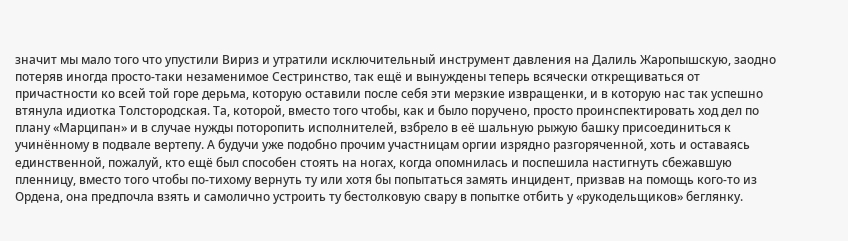значит мы мало того что упустили Вириз и утратили исключительный инструмент давления на Далиль Жаропышскую, заодно потеряв иногда просто-таки незаменимое Сестринство, так ещё и вынуждены теперь всячески открещиваться от причастности ко всей той горе дерьма, которую оставили после себя эти мерзкие извращенки, и в которую нас так успешно втянула идиотка Толстородская. Та, которой, вместо того чтобы, как и было поручено, просто проинспектировать ход дел по плану «Марципан» и в случае нужды поторопить исполнителей, взбрело в её шальную рыжую башку присоединиться к учинённому в подвале вертепу. А будучи уже подобно прочим участницам оргии изрядно разгоряченной, хоть и оставаясь единственной, пожалуй, кто ещё был способен стоять на ногах, когда опомнилась и поспешила настигнуть сбежавшую пленницу, вместо того чтобы по-тихому вернуть ту или хотя бы попытаться замять инцидент, призвав на помощь кого-то из Ордена, она предпочла взять и самолично устроить ту бестолковую свару в попытке отбить у «рукодельщиков» беглянку.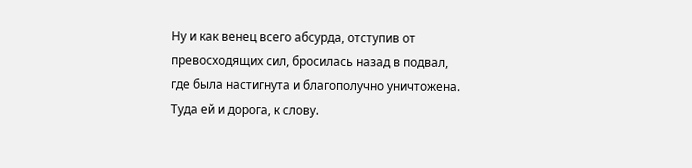Ну и как венец всего абсурда, отступив от превосходящих сил, бросилась назад в подвал, где была настигнута и благополучно уничтожена. Туда ей и дорога, к слову.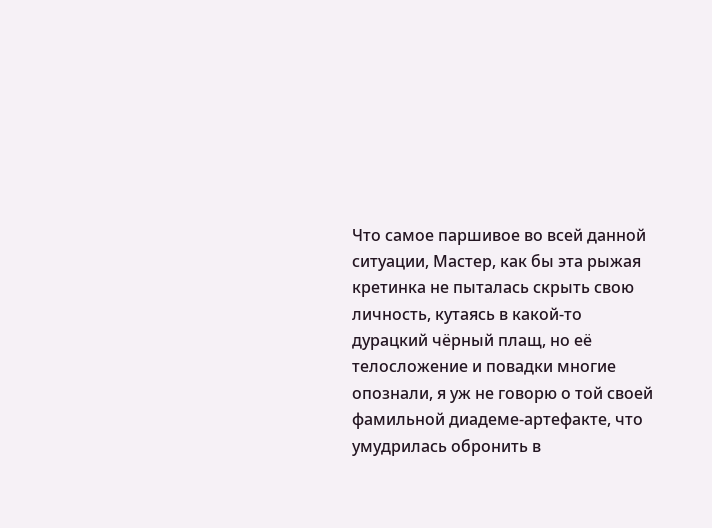Что самое паршивое во всей данной ситуации, Мастер, как бы эта рыжая кретинка не пыталась скрыть свою личность, кутаясь в какой-то дурацкий чёрный плащ, но её телосложение и повадки многие опознали, я уж не говорю о той своей фамильной диадеме-артефакте, что умудрилась обронить в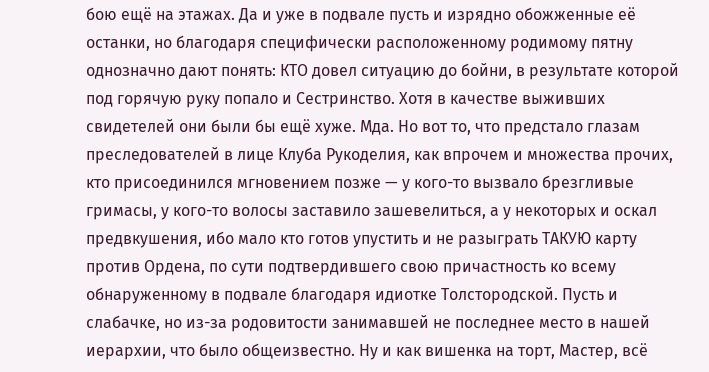бою ещё на этажах. Да и уже в подвале пусть и изрядно обожженные её останки, но благодаря специфически расположенному родимому пятну однозначно дают понять: КТО довел ситуацию до бойни, в результате которой под горячую руку попало и Сестринство. Хотя в качестве выживших свидетелей они были бы ещё хуже. Мда. Но вот то, что предстало глазам преследователей в лице Клуба Рукоделия, как впрочем и множества прочих, кто присоединился мгновением позже — у кого-то вызвало брезгливые гримасы, у кого-то волосы заставило зашевелиться, а у некоторых и оскал предвкушения, ибо мало кто готов упустить и не разыграть ТАКУЮ карту против Ордена, по сути подтвердившего свою причастность ко всему обнаруженному в подвале благодаря идиотке Толстородской. Пусть и слабачке, но из-за родовитости занимавшей не последнее место в нашей иерархии, что было общеизвестно. Ну и как вишенка на торт, Мастер, всё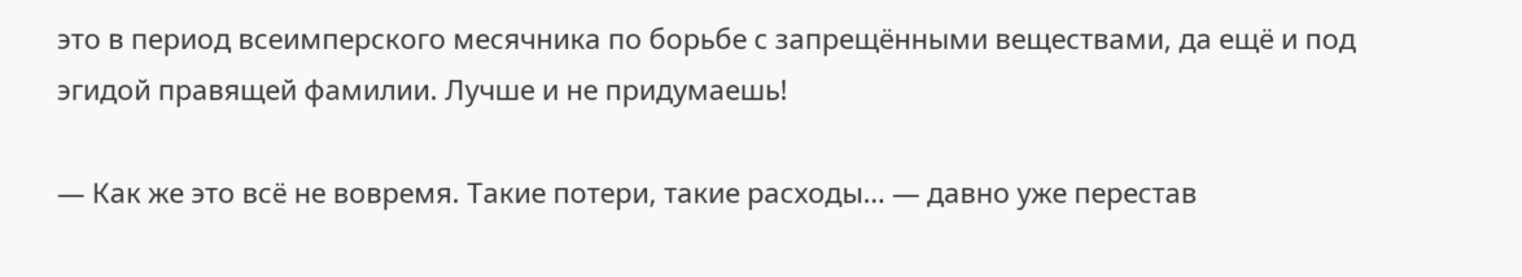это в период всеимперского месячника по борьбе с запрещёнными веществами, да ещё и под эгидой правящей фамилии. Лучше и не придумаешь!

— Как же это всё не вовремя. Такие потери, такие расходы… — давно уже перестав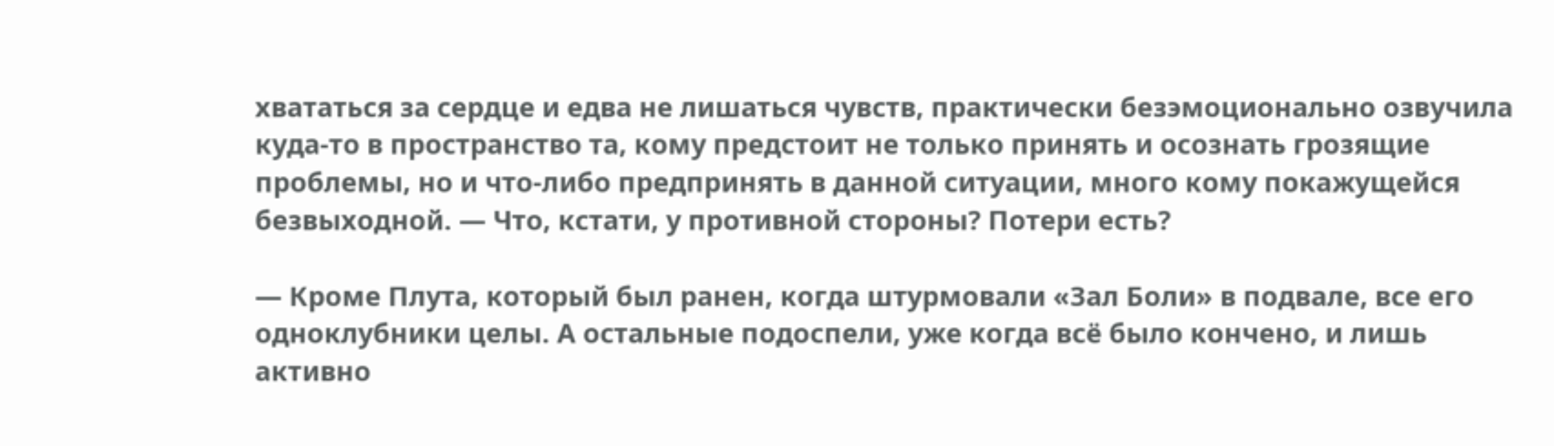хвататься за сердце и едва не лишаться чувств, практически безэмоционально озвучила куда-то в пространство та, кому предстоит не только принять и осознать грозящие проблемы, но и что-либо предпринять в данной ситуации, много кому покажущейся безвыходной. — Что, кстати, у противной стороны? Потери есть?

— Кроме Плута, который был ранен, когда штурмовали «Зал Боли» в подвале, все его одноклубники целы. А остальные подоспели, уже когда всё было кончено, и лишь активно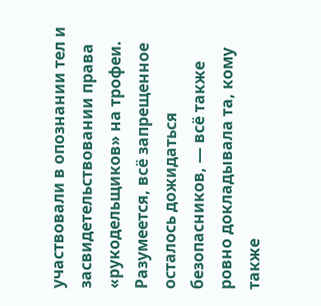участвовали в опознании тел и засвидетельствовании права «рукодельщиков» на трофеи. Разумеется, всё запрещенное осталось дожидаться безопасников, — всё также ровно докладывала та, кому также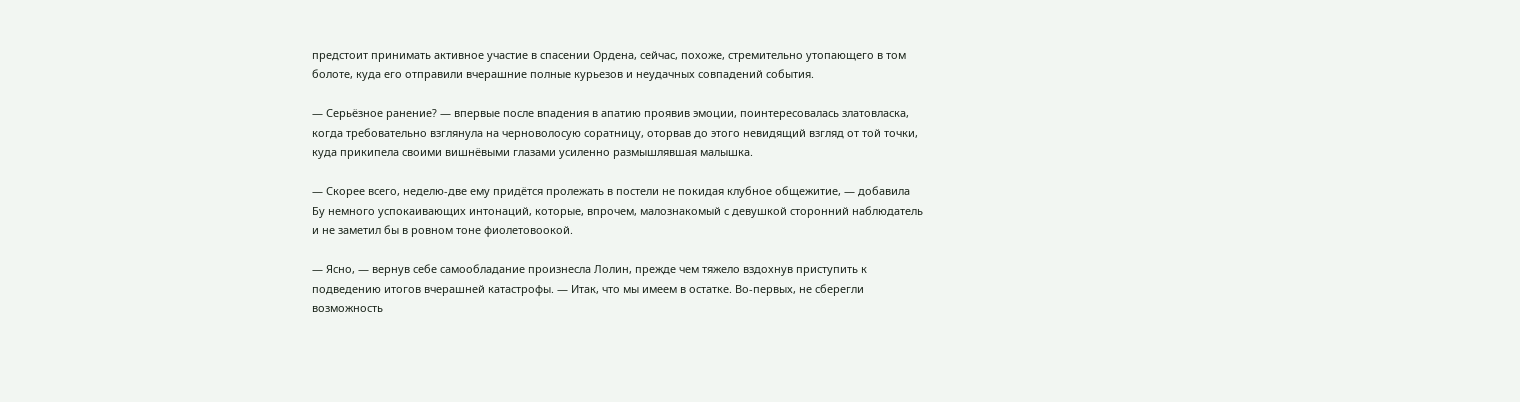предстоит принимать активное участие в спасении Ордена, сейчас, похоже, стремительно утопающего в том болоте, куда его отправили вчерашние полные курьезов и неудачных совпадений события.

— Серьёзное ранение? — впервые после впадения в апатию проявив эмоции, поинтересовалась златовласка, когда требовательно взглянула на черноволосую соратницу, оторвав до этого невидящий взгляд от той точки, куда прикипела своими вишнёвыми глазами усиленно размышлявшая малышка.

— Скорее всего, неделю-две ему придётся пролежать в постели не покидая клубное общежитие, — добавила Бу немного успокаивающих интонаций, которые, впрочем, малознакомый с девушкой сторонний наблюдатель и не заметил бы в ровном тоне фиолетовоокой.

— Ясно, — вернув себе самообладание произнесла Лолин, прежде чем тяжело вздохнув приступить к подведению итогов вчерашней катастрофы. — Итак, что мы имеем в остатке. Во-первых, не сберегли возможность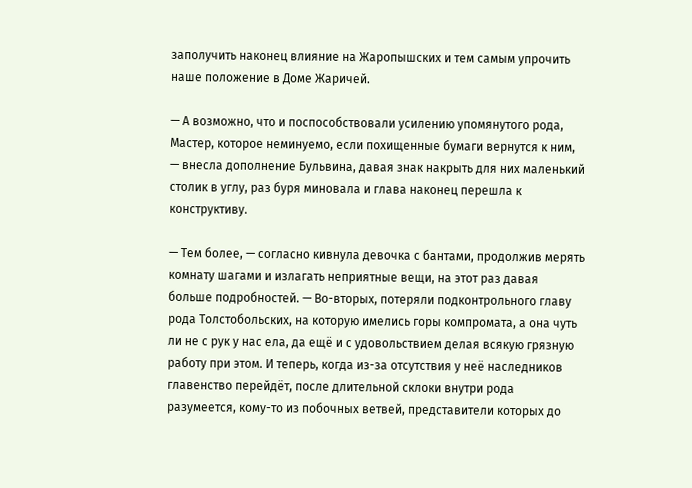заполучить наконец влияние на Жаропышских и тем самым упрочить наше положение в Доме Жаричей.

— А возможно, что и поспособствовали усилению упомянутого рода, Мастер, которое неминуемо, если похищенные бумаги вернутся к ним, — внесла дополнение Бульвина, давая знак накрыть для них маленький столик в углу, раз буря миновала и глава наконец перешла к конструктиву.

— Тем более, — согласно кивнула девочка с бантами, продолжив мерять комнату шагами и излагать неприятные вещи, на этот раз давая больше подробностей. — Во-вторых, потеряли подконтрольного главу рода Толстобольских, на которую имелись горы компромата, а она чуть ли не с рук у нас ела, да ещё и с удовольствием делая всякую грязную работу при этом. И теперь, когда из-за отсутствия у неё наследников главенство перейдёт, после длительной склоки внутри рода разумеется, кому-то из побочных ветвей, представители которых до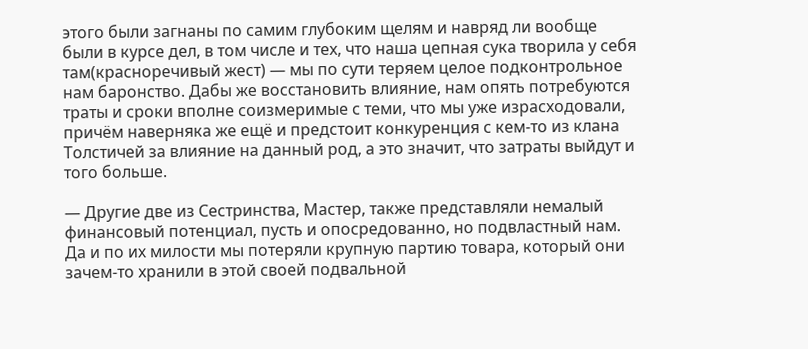этого были загнаны по самим глубоким щелям и навряд ли вообще были в курсе дел, в том числе и тех, что наша цепная сука творила у себя там(красноречивый жест) — мы по сути теряем целое подконтрольное нам баронство. Дабы же восстановить влияние, нам опять потребуются траты и сроки вполне соизмеримые с теми, что мы уже израсходовали, причём наверняка же ещё и предстоит конкуренция с кем-то из клана Толстичей за влияние на данный род, а это значит, что затраты выйдут и того больше.

— Другие две из Сестринства, Мастер, также представляли немалый финансовый потенциал, пусть и опосредованно, но подвластный нам. Да и по их милости мы потеряли крупную партию товара, который они зачем-то хранили в этой своей подвальной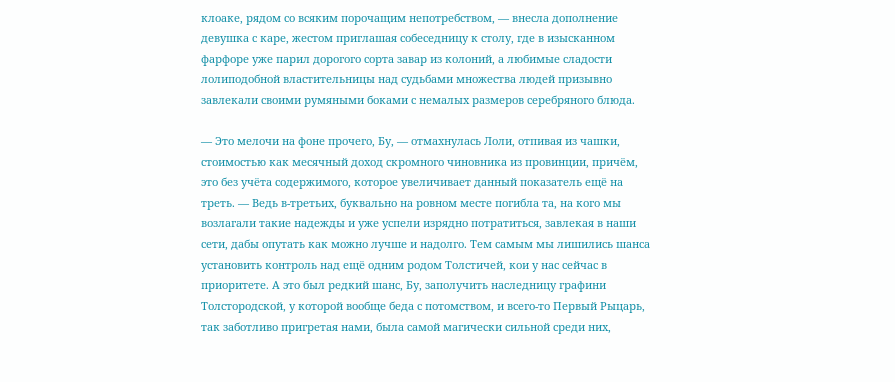клоаке, рядом со всяким порочащим непотребством, — внесла дополнение девушка с каре, жестом приглашая собеседницу к столу, где в изысканном фарфоре уже парил дорогого сорта завар из колоний, а любимые сладости лолиподобной властительницы над судьбами множества людей призывно завлекали своими румяными боками с немалых размеров серебряного блюда.

— Это мелочи на фоне прочего, Бу, — отмахнулась Лоли, отпивая из чашки, стоимостью как месячный доход скромного чиновника из провинции, причём, это без учёта содержимого, которое увеличивает данный показатель ещё на треть. — Ведь в-третьих, буквально на ровном месте погибла та, на кого мы возлагали такие надежды и уже успели изрядно потратиться, завлекая в наши сети, дабы опутать как можно лучше и надолго. Тем самым мы лишились шанса установить контроль над ещё одним родом Толстичей, кои у нас сейчас в приоритете. А это был редкий шанс, Бу, заполучить наследницу графини Толстородской, у которой вообще беда с потомством, и всего-то Первый Рыцарь, так заботливо пригретая нами, была самой магически сильной среди них,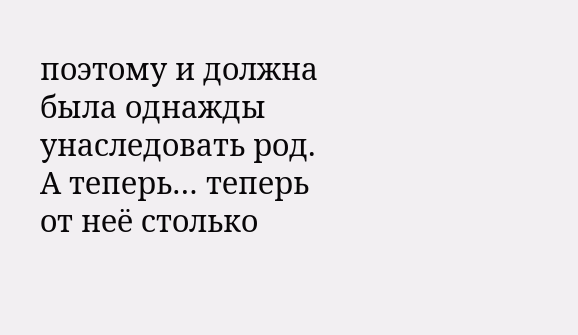поэтому и должна была однажды унаследовать род. А теперь… теперь от неё столько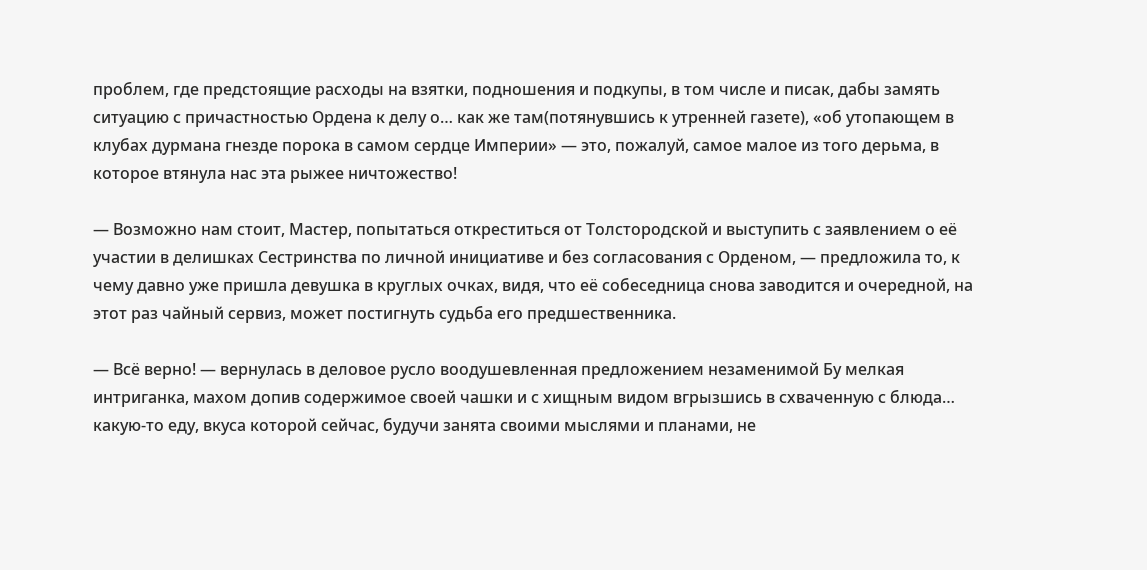проблем, где предстоящие расходы на взятки, подношения и подкупы, в том числе и писак, дабы замять ситуацию с причастностью Ордена к делу о… как же там(потянувшись к утренней газете), «об утопающем в клубах дурмана гнезде порока в самом сердце Империи» — это, пожалуй, самое малое из того дерьма, в которое втянула нас эта рыжее ничтожество!

— Возможно нам стоит, Мастер, попытаться откреститься от Толстородской и выступить с заявлением о её участии в делишках Сестринства по личной инициативе и без согласования с Орденом, — предложила то, к чему давно уже пришла девушка в круглых очках, видя, что её собеседница снова заводится и очередной, на этот раз чайный сервиз, может постигнуть судьба его предшественника.

— Всё верно! — вернулась в деловое русло воодушевленная предложением незаменимой Бу мелкая интриганка, махом допив содержимое своей чашки и с хищным видом вгрызшись в схваченную с блюда… какую-то еду, вкуса которой сейчас, будучи занята своими мыслями и планами, не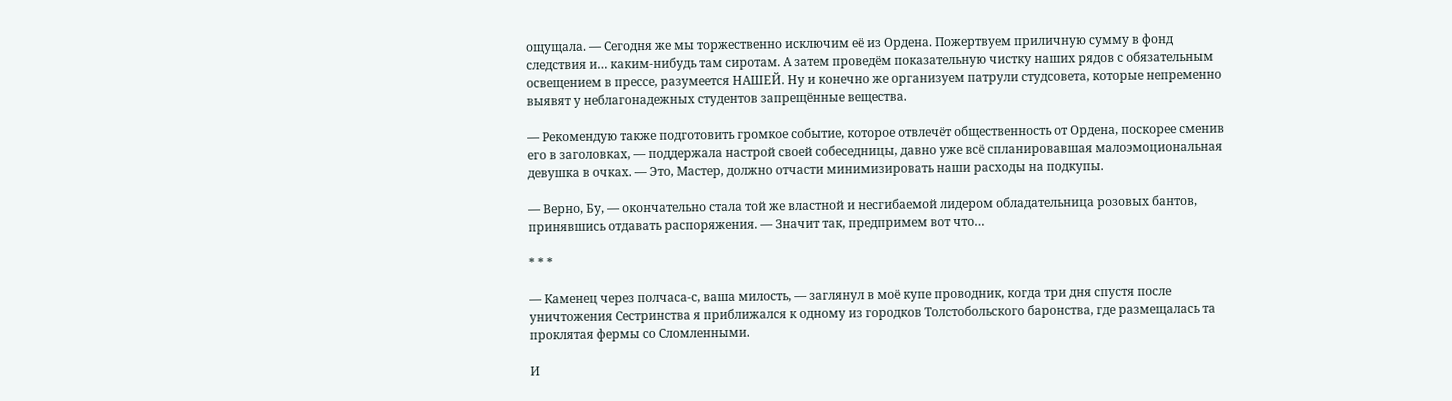ощущала. — Сегодня же мы торжественно исключим её из Ордена. Пожертвуем приличную сумму в фонд следствия и… каким-нибудь там сиротам. А затем проведём показательную чистку наших рядов с обязательным освещением в прессе, разумеется НАШЕЙ. Ну и конечно же организуем патрули студсовета, которые непременно выявят у неблагонадежных студентов запрещённые вещества.

— Рекомендую также подготовить громкое событие, которое отвлечёт общественность от Ордена, поскорее сменив его в заголовках, — поддержала настрой своей собеседницы, давно уже всё спланировавшая малоэмоциональная девушка в очках. — Это, Мастер, должно отчасти минимизировать наши расходы на подкупы.

— Верно, Бу, — окончательно стала той же властной и несгибаемой лидером обладательница розовых бантов, принявшись отдавать распоряжения. — Значит так, предпримем вот что…

* * *

— Каменец через полчаса-с, ваша милость, — заглянул в моё купе проводник, когда три дня спустя после уничтожения Сестринства я приближался к одному из городков Толстобольского баронства, где размещалась та проклятая фермы со Сломленными.

И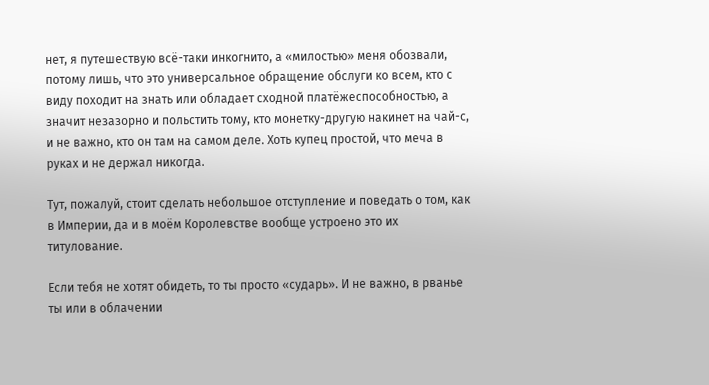нет, я путешествую всё-таки инкогнито, а «милостью» меня обозвали, потому лишь, что это универсальное обращение обслуги ко всем, кто с виду походит на знать или обладает сходной платёжеспособностью, а значит незазорно и польстить тому, кто монетку-другую накинет на чай-с, и не важно, кто он там на самом деле. Хоть купец простой, что меча в руках и не держал никогда.

Тут, пожалуй, стоит сделать небольшое отступление и поведать о том, как в Империи, да и в моём Королевстве вообще устроено это их титулование.

Если тебя не хотят обидеть, то ты просто «сударь». И не важно, в рванье ты или в облачении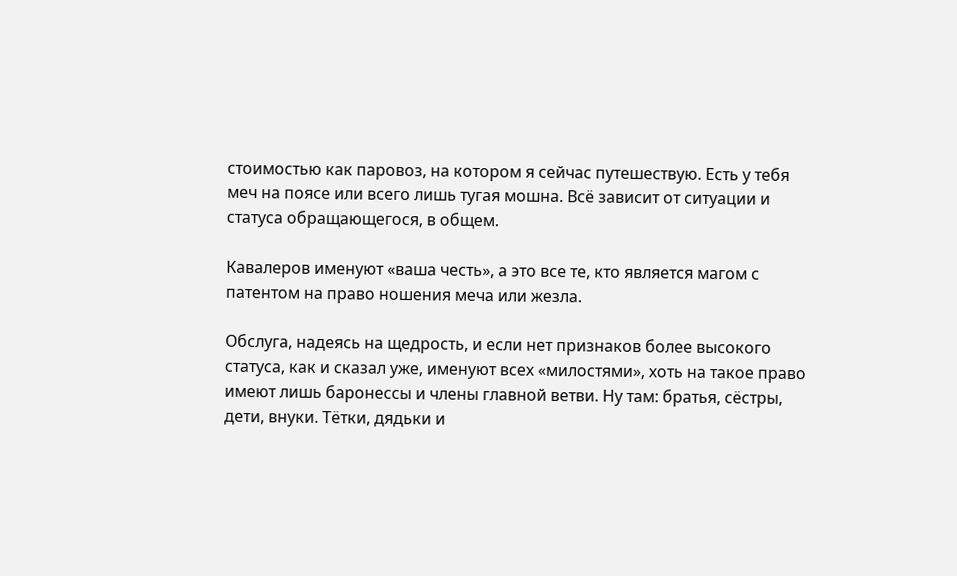стоимостью как паровоз, на котором я сейчас путешествую. Есть у тебя меч на поясе или всего лишь тугая мошна. Всё зависит от ситуации и статуса обращающегося, в общем.

Кавалеров именуют «ваша честь», а это все те, кто является магом с патентом на право ношения меча или жезла.

Обслуга, надеясь на щедрость, и если нет признаков более высокого статуса, как и сказал уже, именуют всех «милостями», хоть на такое право имеют лишь баронессы и члены главной ветви. Ну там: братья, сёстры, дети, внуки. Тётки, дядьки и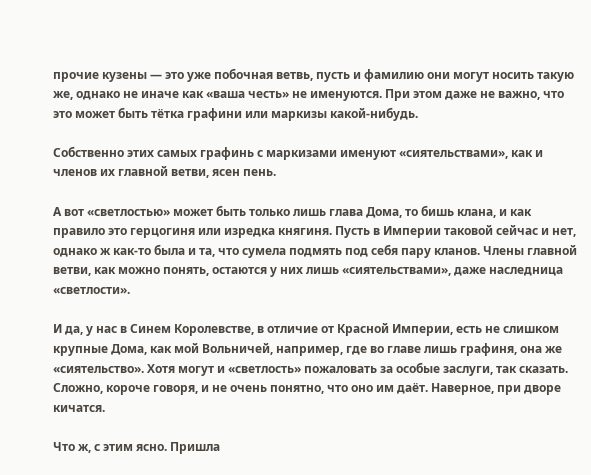прочие кузены — это уже побочная ветвь, пусть и фамилию они могут носить такую же, однако не иначе как «ваша честь» не именуются. При этом даже не важно, что это может быть тётка графини или маркизы какой-нибудь.

Собственно этих самых графинь с маркизами именуют «сиятельствами», как и членов их главной ветви, ясен пень.

А вот «светлостью» может быть только лишь глава Дома, то бишь клана, и как правило это герцогиня или изредка княгиня. Пусть в Империи таковой сейчас и нет, однако ж как-то была и та, что сумела подмять под себя пару кланов. Члены главной ветви, как можно понять, остаются у них лишь «сиятельствами», даже наследница «светлости».

И да, у нас в Синем Королевстве, в отличие от Красной Империи, есть не слишком крупные Дома, как мой Вольничей, например, где во главе лишь графиня, она же «сиятельство». Хотя могут и «светлость» пожаловать за особые заслуги, так сказать. Сложно, короче говоря, и не очень понятно, что оно им даёт. Наверное, при дворе кичатся.

Что ж, с этим ясно. Пришла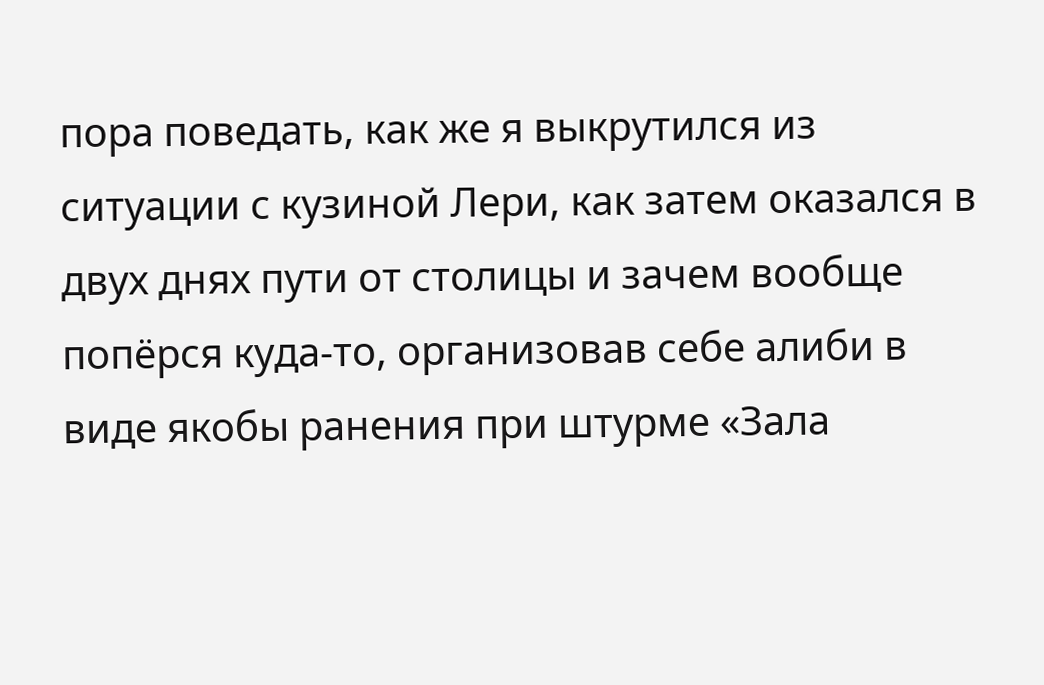пора поведать, как же я выкрутился из ситуации с кузиной Лери, как затем оказался в двух днях пути от столицы и зачем вообще попёрся куда-то, организовав себе алиби в виде якобы ранения при штурме «Зала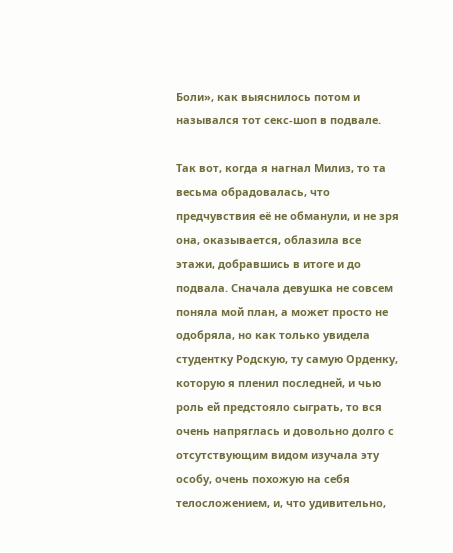Боли», как выяснилось потом и назывался тот секс-шоп в подвале.

Так вот, когда я нагнал Милиз, то та весьма обрадовалась, что предчувствия её не обманули, и не зря она, оказывается, облазила все этажи, добравшись в итоге и до подвала. Сначала девушка не совсем поняла мой план, а может просто не одобряла, но как только увидела студентку Родскую, ту самую Орденку, которую я пленил последней, и чью роль ей предстояло сыграть, то вся очень напряглась и довольно долго с отсутствующим видом изучала эту особу, очень похожую на себя телосложением, и, что удивительно,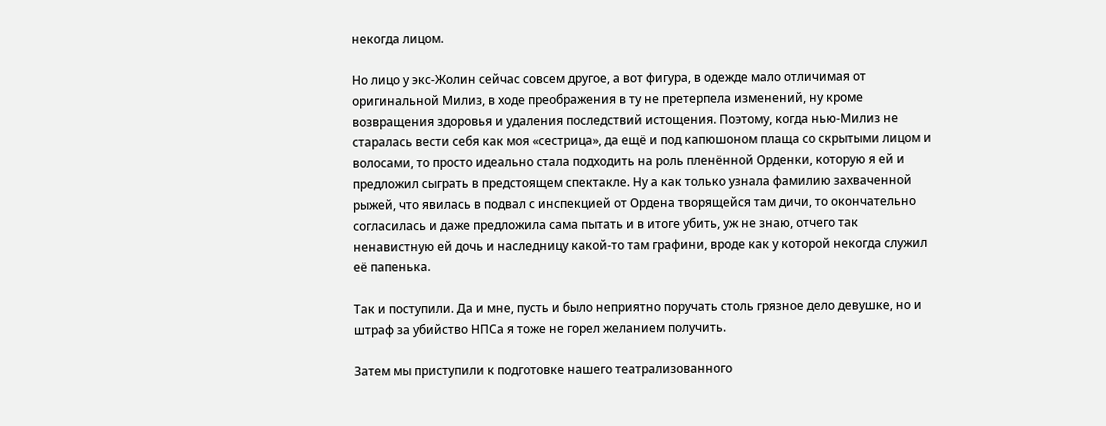некогда лицом.

Но лицо у экс-Жолин сейчас совсем другое, а вот фигура, в одежде мало отличимая от оригинальной Милиз, в ходе преображения в ту не претерпела изменений, ну кроме возвращения здоровья и удаления последствий истощения. Поэтому, когда нью-Милиз не старалась вести себя как моя «сестрица», да ещё и под капюшоном плаща со скрытыми лицом и волосами, то просто идеально стала подходить на роль пленённой Орденки, которую я ей и предложил сыграть в предстоящем спектакле. Ну а как только узнала фамилию захваченной рыжей, что явилась в подвал с инспекцией от Ордена творящейся там дичи, то окончательно согласилась и даже предложила сама пытать и в итоге убить, уж не знаю, отчего так ненавистную ей дочь и наследницу какой-то там графини, вроде как у которой некогда служил её папенька.

Так и поступили. Да и мне, пусть и было неприятно поручать столь грязное дело девушке, но и штраф за убийство НПСа я тоже не горел желанием получить.

Затем мы приступили к подготовке нашего театрализованного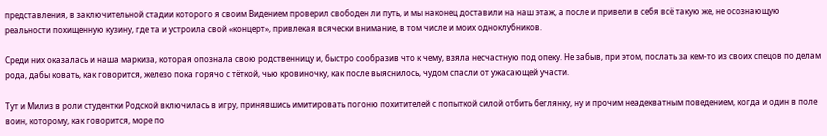представления, в заключительной стадии которого я своим Видением проверил свободен ли путь, и мы наконец доставили на наш этаж, а после и привели в себя всё такую же, не осознающую реальности похищенную кузину, где та и устроила свой «концерт», привлекая всячески внимание, в том числе и моих одноклубников.

Среди них оказалась и наша маркиза, которая опознала свою родственницу и, быстро сообразив что к чему, взяла несчастную под опеку. Не забыв, при этом, послать за кем-то из своих спецов по делам рода, дабы ковать, как говорится, железо пока горячо с тёткой, чью кровиночку, как после выяснилось, чудом спасли от ужасающей участи.

Тут и Милиз в роли студентки Родской включилась в игру, принявшись имитировать погоню похитителей с попыткой силой отбить беглянку, ну и прочим неадекватным поведением, когда и один в поле воин, которому, как говорится, море по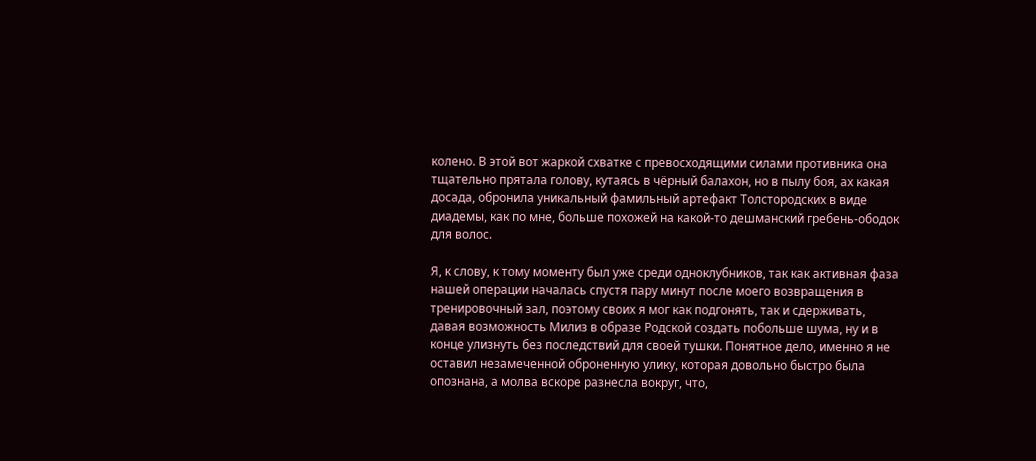колено. В этой вот жаркой схватке с превосходящими силами противника она тщательно прятала голову, кутаясь в чёрный балахон, но в пылу боя, ах какая досада, обронила уникальный фамильный артефакт Толстородских в виде диадемы, как по мне, больше похожей на какой-то дешманский гребень-ободок для волос.

Я, к слову, к тому моменту был уже среди одноклубников, так как активная фаза нашей операции началась спустя пару минут после моего возвращения в тренировочный зал, поэтому своих я мог как подгонять, так и сдерживать, давая возможность Милиз в образе Родской создать побольше шума, ну и в конце улизнуть без последствий для своей тушки. Понятное дело, именно я не оставил незамеченной оброненную улику, которая довольно быстро была опознана, а молва вскоре разнесла вокруг, что,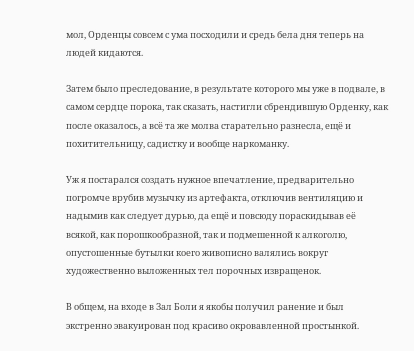мол, Орденцы совсем с ума посходили и средь бела дня теперь на людей кидаются.

Затем было преследование, в результате которого мы уже в подвале, в самом сердце порока, так сказать, настигли сбрендившую Орденку, как после оказалось, а всё та же молва старательно разнесла, ещё и похитительницу, садистку и вообще наркоманку.

Уж я постарался создать нужное впечатление, предварительно погромче врубив музычку из артефакта, отключив вентиляцию и надымив как следует дурью, да ещё и повсюду пораскидывав её всякой, как порошкообразной, так и подмешенной к алкоголю, опустошенные бутылки коего живописно валялись вокруг художественно выложенных тел порочных извращенок.

В общем, на входе в Зал Боли я якобы получил ранение и был экстренно эвакуирован под красиво окровавленной простынкой.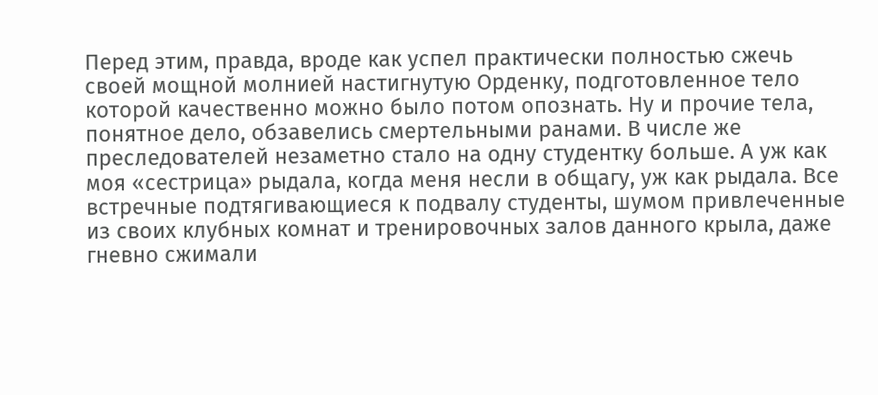Перед этим, правда, вроде как успел практически полностью сжечь своей мощной молнией настигнутую Орденку, подготовленное тело которой качественно можно было потом опознать. Ну и прочие тела, понятное дело, обзавелись смертельными ранами. В числе же преследователей незаметно стало на одну студентку больше. А уж как моя «сестрица» рыдала, когда меня несли в общагу, уж как рыдала. Все встречные подтягивающиеся к подвалу студенты, шумом привлеченные из своих клубных комнат и тренировочных залов данного крыла, даже гневно сжимали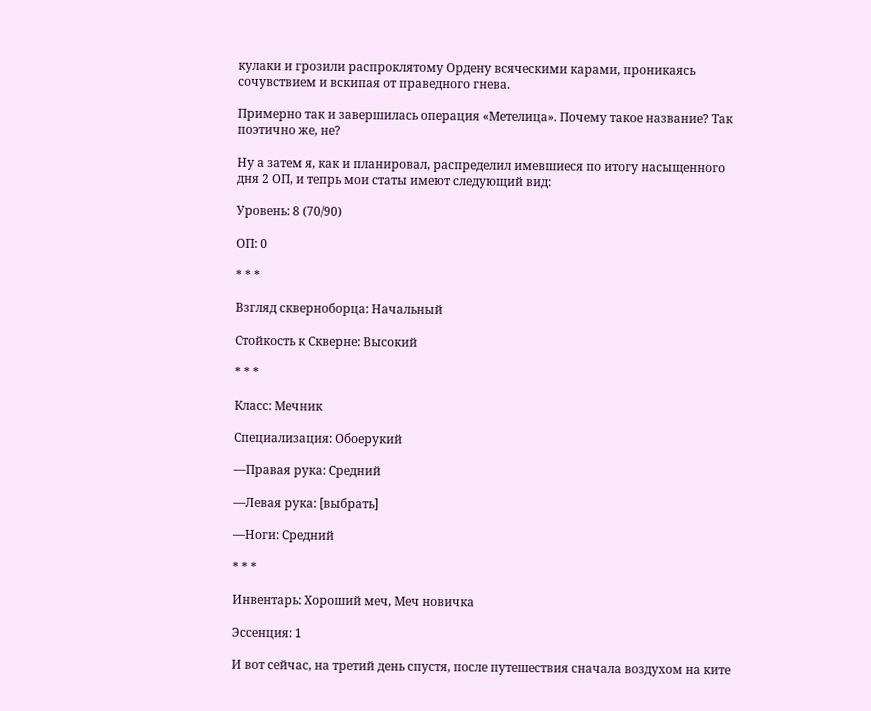кулаки и грозили распроклятому Ордену всяческими карами, проникаясь сочувствием и вскипая от праведного гнева.

Примерно так и завершилась операция «Метелица». Почему такое название? Так поэтично же, не?

Ну а затем я, как и планировал, распределил имевшиеся по итогу насыщенного дня 2 ОП, и тепрь мои статы имеют следующий вид:

Уровень: 8 (70/90)

ОП: 0

* * *

Взгляд скверноборца: Начальный

Стойкость к Скверне: Высокий

* * *

Класс: Мечник

Специализация: Обоерукий

—Правая рука: Средний

—Левая рука: [выбрать]

—Ноги: Средний

* * *

Инвентарь: Хороший меч, Меч новичка

Эссенция: 1

И вот сейчас, на третий день спустя, после путешествия сначала воздухом на ките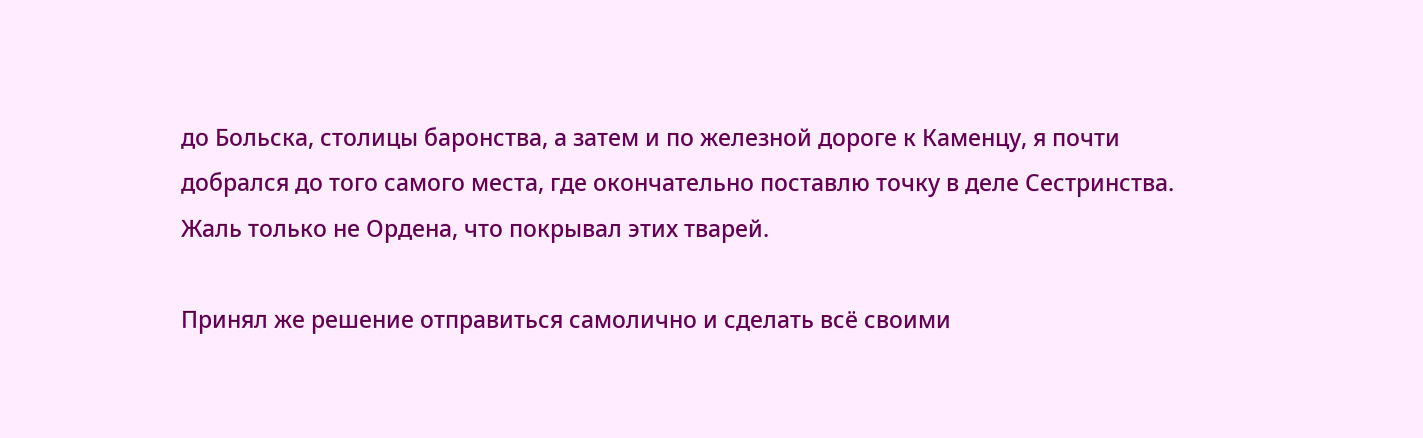до Больска, столицы баронства, а затем и по железной дороге к Каменцу, я почти добрался до того самого места, где окончательно поставлю точку в деле Сестринства. Жаль только не Ордена, что покрывал этих тварей.

Принял же решение отправиться самолично и сделать всё своими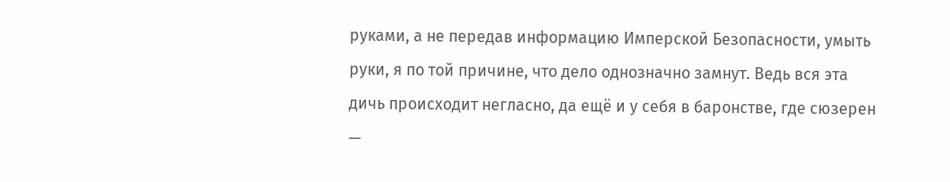руками, а не передав информацию Имперской Безопасности, умыть руки, я по той причине, что дело однозначно замнут. Ведь вся эта дичь происходит негласно, да ещё и у себя в баронстве, где сюзерен —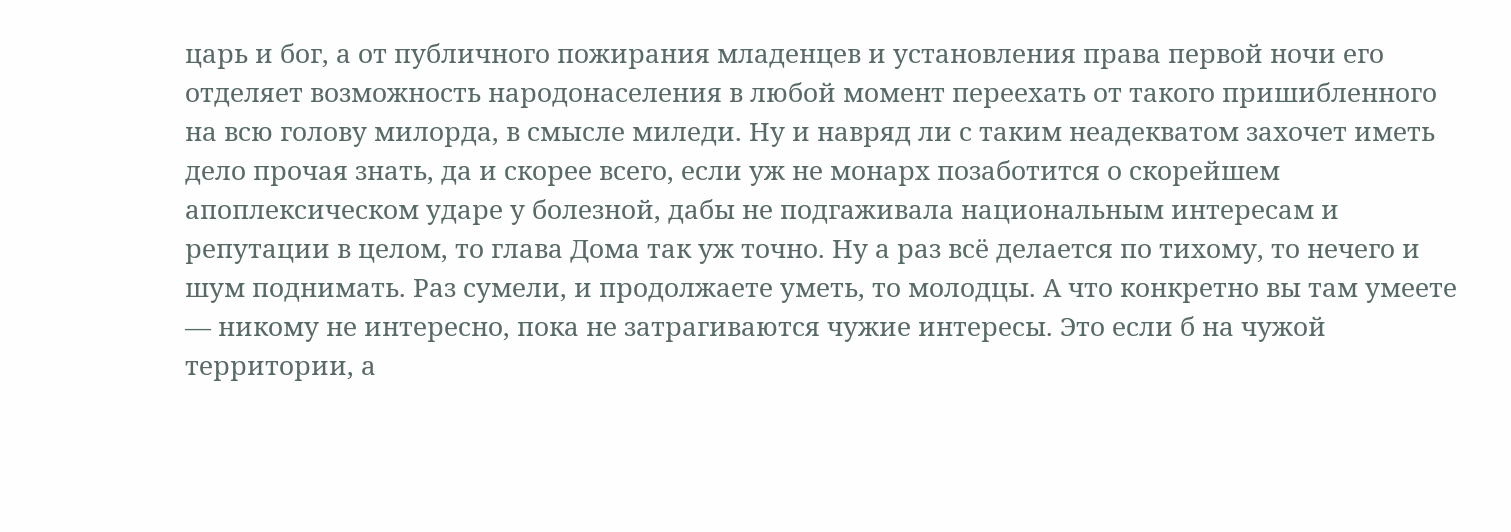царь и бог, а от публичного пожирания младенцев и установления права первой ночи его отделяет возможность народонаселения в любой момент переехать от такого пришибленного на всю голову милорда, в смысле миледи. Ну и навряд ли с таким неадекватом захочет иметь дело прочая знать, да и скорее всего, если уж не монарх позаботится о скорейшем апоплексическом ударе у болезной, дабы не подгаживала национальным интересам и репутации в целом, то глава Дома так уж точно. Ну а раз всё делается по тихому, то нечего и шум поднимать. Раз сумели, и продолжаете уметь, то молодцы. А что конкретно вы там умеете — никому не интересно, пока не затрагиваются чужие интересы. Это если б на чужой территории, а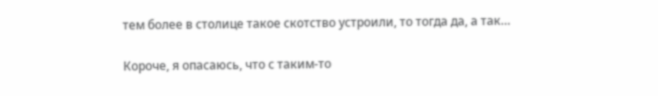тем более в столице такое скотство устроили, то тогда да, а так…

Короче, я опасаюсь, что с таким-то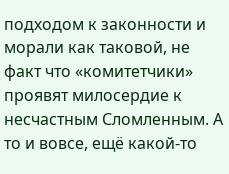подходом к законности и морали как таковой, не факт что «комитетчики» проявят милосердие к несчастным Сломленным. А то и вовсе, ещё какой-то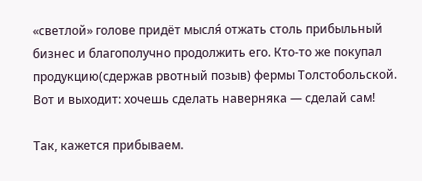«светлой» голове придёт мысля́ отжать столь прибыльный бизнес и благополучно продолжить его. Кто-то же покупал продукцию(сдержав рвотный позыв) фермы Толстобольской. Вот и выходит: хочешь сделать наверняка — сделай сам!

Так, кажется прибываем.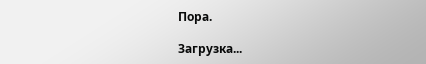Пора.

Загрузка...